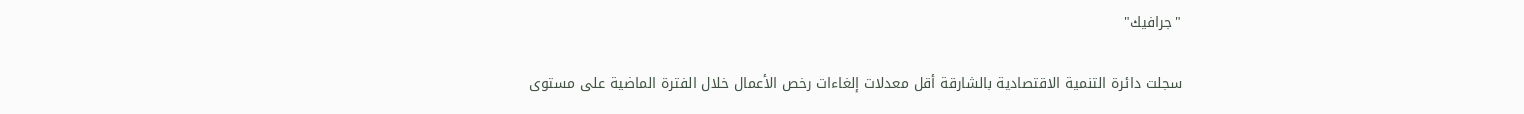"جرافيك"

سجلت دائرة التنمية الاقتصادية بالشارقة أقل معدلات إلغاءات رخص الأعمال خلال الفترة الماضية على مستوى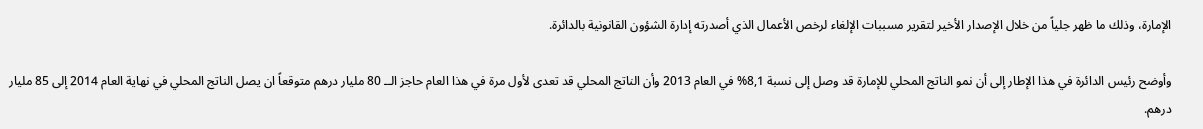الإمارة، وذلك ما ظهر جلياً من خلال الإصدار الأخير لتقرير مسببات الإلغاء لرخص الأعمال الذي أصدرته إدارة الشؤون القانونية بالدائرة.

وأوضح رئيس الدائرة في هذا الإطار إلى أن نمو الناتج المحلي للإمارة قد وصل إلى نسبة 8,1% في العام 2013 وأن الناتج المحلي قد تعدى لأول مرة في هذا العام حاجز الــ 80 مليار درهم متوقعاً ان يصل الناتج المحلي في نهاية العام 2014 إلى 85 مليار درهم.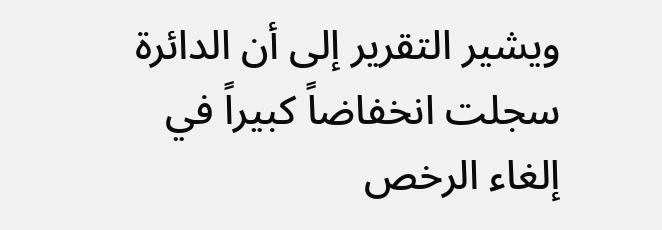ويشير التقرير إلى أن الدائرة سجلت انخفاضاً كبيراً في إلغاء الرخص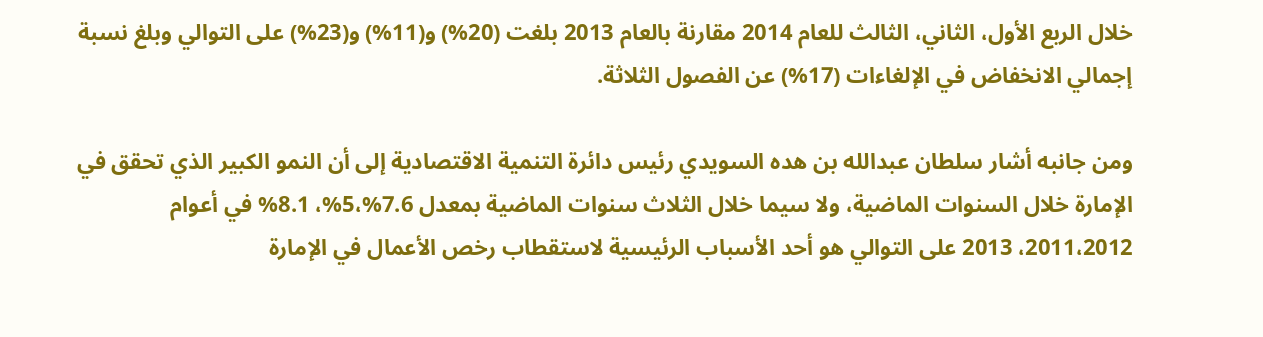خلال الربع الأول، الثاني، الثالث للعام 2014 مقارنة بالعام 2013 بلغت (20%) و(11%) و(23%) على التوالي وبلغ نسبة إجمالي الانخفاض في الإلغاءات (17%) عن الفصول الثلاثة.

ومن جانبه أشار سلطان عبدالله بن هده السويدي رئيس دائرة التنمية الاقتصادية إلى أن النمو الكبير الذي تحقق في الإمارة خلال السنوات الماضية، ولا سيما خلال الثلاث سنوات الماضية بمعدل 7.6%،5%، 8.1% في أعوام 2011،2012، 2013 على التوالي هو أحد الأسباب الرئيسية لاستقطاب رخص الأعمال في الإمارة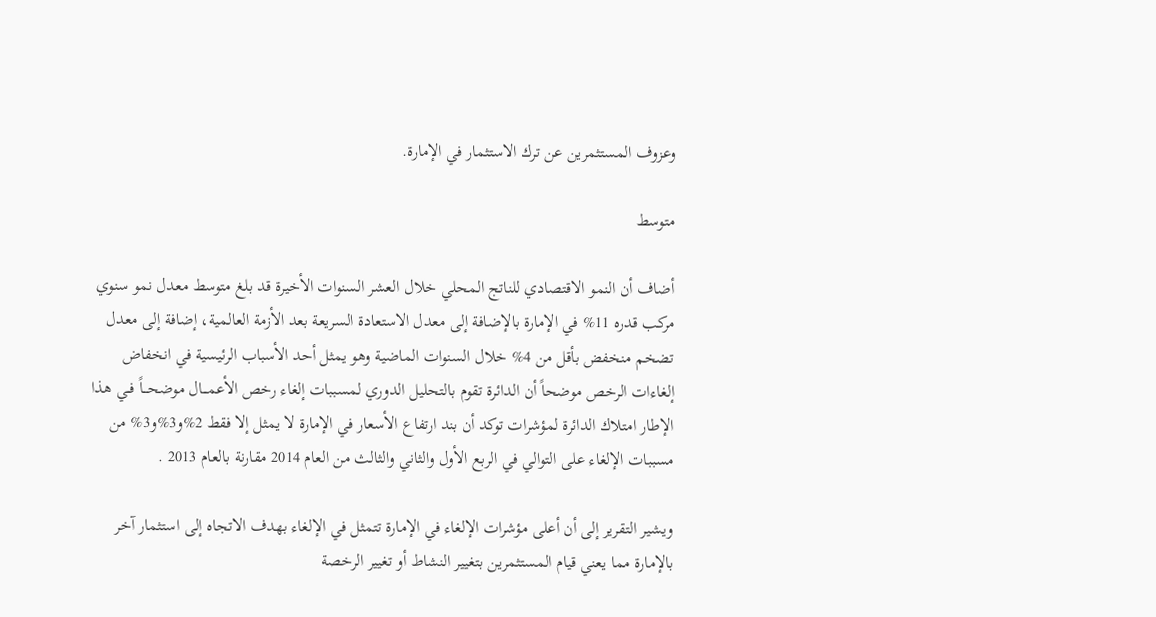وعزوف المستثمرين عن ترك الاستثمار في الإمارة.

متوسط

أضاف أن النمو الاقتصادي للناتج المحلي خلال العشر السنوات الأخيرة قد بلغ متوسط معدل نمو سنوي مركب قدره 11% في الإمارة بالإضافة إلى معدل الاستعادة السريعة بعد الأزمة العالمية، إضافة إلى معدل تضخم منخفض بأقل من 4% خلال السنوات الماضية وهو يمثل أحد الأسباب الرئيسية في انخفاض إلغاءات الرخص موضحاً أن الدائرة تقوم بالتحليل الدوري لمسببات إلغاء رخص الأعمـــال موضحـــاً فــي هذا الإطار امتلاك الدائرة لمؤشرات توكد أن بند ارتفاع الأسعار في الإمارة لا يمثل إلا فقط 2%و3%و3% من مسببات الإلغاء على التوالي في الربع الأول والثاني والثالث من العام 2014 مقارنة بالعام 2013 .

ويشير التقرير إلى أن أعلى مؤشرات الإلغاء في الإمارة تتمثل في الإلغاء بهدف الاتجاه إلى استثمار آخر بالإمارة مما يعني قيام المستثمرين بتغيير النشاط أو تغيير الرخصة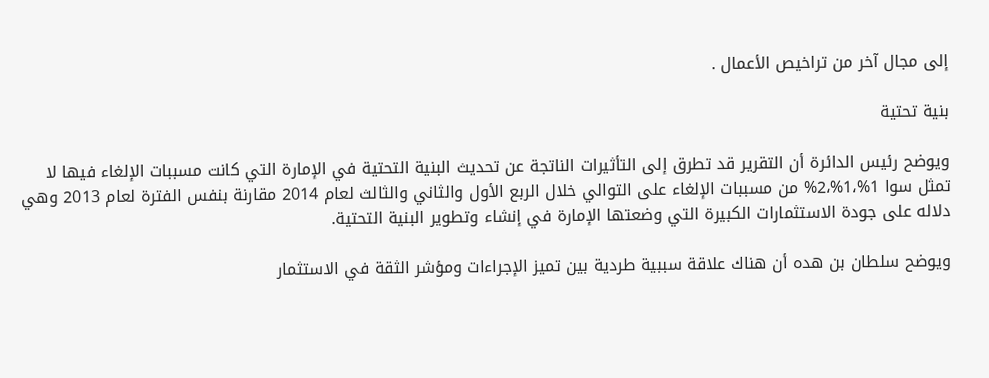إلى مجال آخر من تراخيص الأعمال .

بنية تحتية

ويوضح رئيس الدائرة أن التقرير قد تطرق إلى التأثيرات الناتجة عن تحديث البنية التحتية في الإمارة التي كانت مسببات الإلغاء فيها لا تمثل سوا 1%،1%،2% من مسببات الإلغاء على التوالي خلال الربع الأول والثاني والثالث لعام 2014 مقارنة بنفس الفترة لعام 2013 وهي دلاله على جودة الاستثمارات الكبيرة التي وضعتها الإمارة في إنشاء وتطوير البنية التحتية.

ويوضح سلطان بن هده أن هناك علاقة سببية طردية بين تميز الإجراءات ومؤشر الثقة في الاستثمار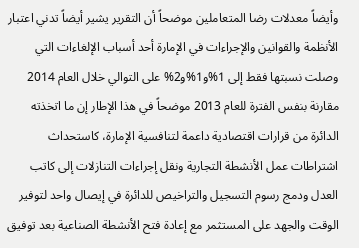وأيضاً معدلات رضا المتعاملين موضحاً أن التقرير يشير أيضاً تدني اعتبار الأنظمة والقوانين والإجراءات في الإمارة أحد أسباب الإلغاءات التي وصلت نسبتها فقط إلى 1%و1%و2% على التوالي خلال العام 2014 مقارنة بنفس الفترة للعام 2013 موضحاً في هذا الإطار إن ما اتخذته الدائرة من قرارات اقتصادية داعمة لتنافسية الإمارة، كاستحداث اشتراطات عمل الأنشطة التجارية ونقل إجراءات التنازلات إلى كاتب العدل ودمج رسوم التسجيل والتراخيص للدائرة في إيصال واحد لتوفير الوقت والجهد على المستثمر مع إعادة فتح الأنشطة الصناعية بعد توفيق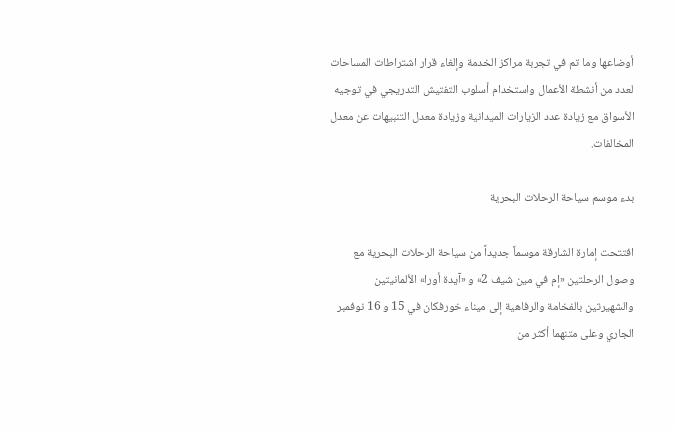أوضاعها وما تم في تجربة مراكز الخدمة وإلغاء قرار اشتراطات المساحات لعدد من أنشطة الأعمال واستخدام أسلوب التفتيش التدريجي في توجيه الأسواق مع زيادة عدد الزيارات الميدانية وزيادة معدل التنبيهات عن معدل المخالفات.

بدء موسم سياحة الرحلات البحرية

افتتحت إمارة الشارقة موسماً جديداً من سياحة الرحلات البحرية مع وصول الرحلتين «إم في مين شيف 2» و «آيدة أورا» الألمانيتين والشهيرتين بالفخامة والرفاهية إلى ميناء خورفكان في 15 و 16 نوفمبر الجاري وعلى متنهما أكثر من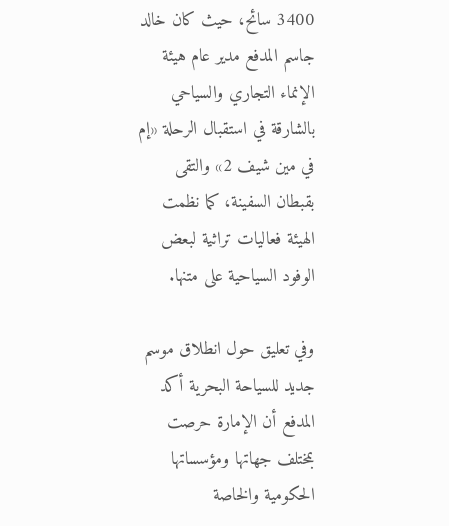3400 سائح، حيث كان خالد جاسم المدفع مدير عام هيئة الإنماء التجاري والسياحي بالشارقة في استقبال الرحلة «إم في مين شيف 2» والتقى بقبطان السفينة، كما نظمت الهيئة فعاليات تراثية لبعض الوفود السياحية على متنها.

وفي تعليق حول انطلاق موسم جديد للسياحة البحرية أكد المدفع أن الإمارة حرصت بمختلف جهاتها ومؤسساتها الحكومية والخاصة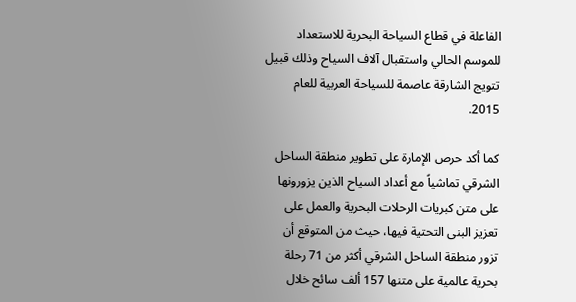الفاعلة في قطاع السياحة البحرية للاستعداد للموسم الحالي واستقبال آلاف السياح وذلك قبيل تتويج الشارقة عاصمة للسياحة العربية للعام 2015.

كما أكد حرص الإمارة على تطوير منطقة الساحل الشرقي تماشياً مع أعداد السياح الذين يزورونها على متن كبريات الرحلات البحرية والعمل على تعزيز البنى التحتية فيها، حيث من المتوقع أن تزور منطقة الساحل الشرقي أكثر من 71 رحلة بحرية عالمية على متنها 157 ألف سائح خلال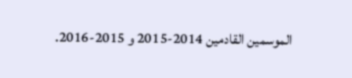الموسمين القادمين 2014-2015 و 2015-2016.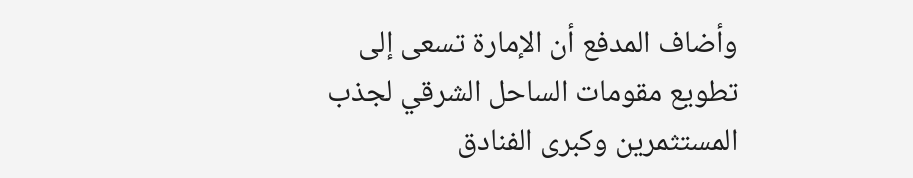وأضاف المدفع أن الإمارة تسعى إلى تطويع مقومات الساحل الشرقي لجذب المستثمرين وكبرى الفنادق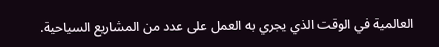العالمية في الوقت الذي يجري به العمل على عدد من المشاريع السياحية.